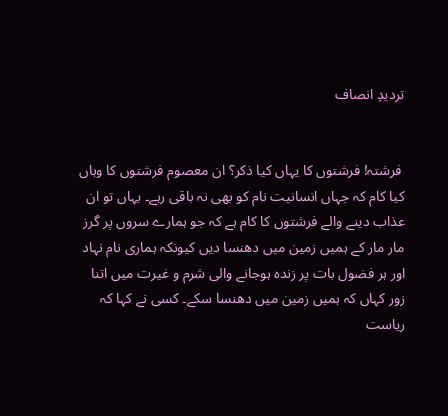تردیدِ انصاف


 فرشتہ! فرشتوں کا یہاں کیا ذکر؟ ان معصوم فرشتوں کا وہاں کیا کام کہ جہاں انسانیت نام کو بھی نہ باقی رہے۔ یہاں تو ان عذاب دینے والے فرشتوں کا کام ہے کہ جو ہمارے سروں پر گرز مار مار کے ہمیں زمین میں دھنسا دیں کیونکہ ہماری نام نہاد اور ہر فضول بات پر زندہ ہوجانے والی شرم و غیرت میں اتنا زور کہاں کہ ہمیں زمین میں دھنسا سکے۔ کسی نے کہا کہ ریاست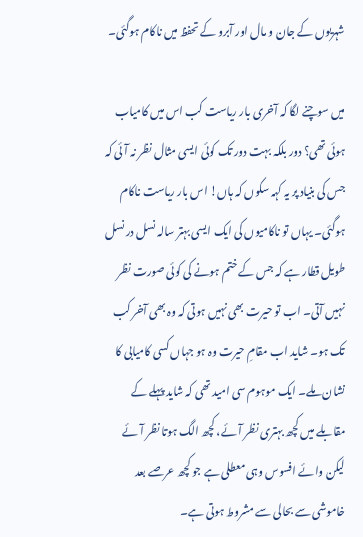شہریوں کے جان و مال اور آبرو کے تحفظ میں ناکام ہوگئی۔

میں سوچنے لگا کہ آخری بار ریاست کب اس میں کامیاب ہوئی تھی؟ دور بلکہ بہت دور تک کوئی ایسی مثال نظر نہ آئی کہ جس کی بنیاد پر یہ کہہ سکوں کہ ہاں! اس بار ریاست ناکام ہوگئی۔ یہاں تو ناکامیوں کی ایک ایسی بہتر سالہ نسل در نسل طویل قطار ہے کہ جس کے ختم ہونے کی کوئی صورت نظر نہیں آتی۔ اب تو حیرت بھی نہیں ہوتی کہ وہ بھی آخر کب تک ہو۔ شاید اب مقامِ حیرت وہ ہو جہاں کسی کامیابی کا نشان ملے۔ ایک موہوم سی امید تھی کہ شاید پہلے کے مقابلے میں کچھ بہتری نظر آئے، کچھ الگ ہوتا نظر آئے لیکن وائے افسوس وہی معطلی ہے جو کچھ عرصے بعد خاموشی سے بحالی سے مشروط ہوتی ہے۔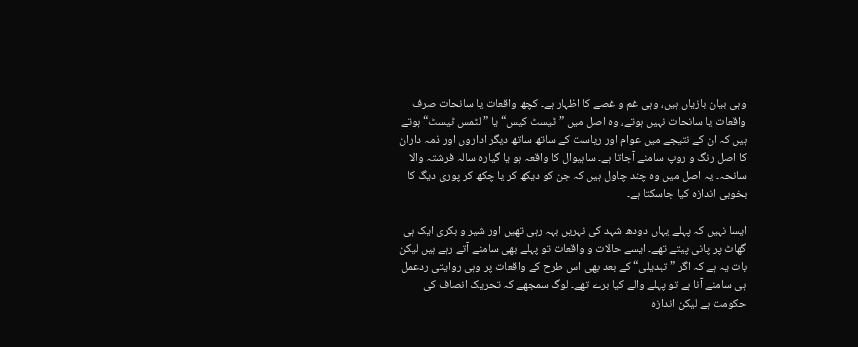وہی بیان بازیاں ہیں، وہی غم و غصے کا اظہار ہے۔ کچھ واقعات یا سانحات صرف واقعات یا سانحات نہیں ہوتے، وہ اصل میں ”ٹیسٹ کیس“ یا ”لٹمس ٹیسٹ“ ہوتے ہیں کہ ان کے نتیجے میں عوام اور ریاست کے ساتھ ساتھ دیگر اداروں اور ذمہ داران کا اصل رنگ و روپ سامنے آجاتا ہے۔ ساہیوال کا واقعہ ہو یا گیارہ سالہ فرشتہ والا سانحہ۔ یہ اصل میں وہ چند چاول ہیں کہ جن کو دیکھ کر یا چکھ کر پوری دیگ کا بخوبی اندازہ کیا جاسکتا ہے۔

ایسا نہیں کہ پہلے یہاں دودھ شہد کی نہریں بہہ رہی تھیں اور شیر و بکری ایک ہی گھاٹ پر پانی پیتے تھے۔ ایسے حالات و واقعات تو پہلے بھی سامنے آتے رہے ہیں لیکن بات یہ ہے کہ اگر ”تبدیلی“ کے بعد بھی اس طرح کے واقعات پر وہی روایتی ردعمل ہی سامنے آنا ہے تو پہلے والے کیا برے تھے۔ لوگ سمجھے کہ تحریک انصاف کی حکومت ہے لیکن اندازہ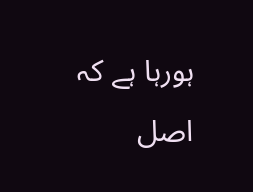ہورہا ہے کہ اصل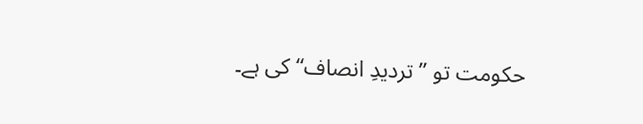حکومت تو ”تردیدِ انصاف“ کی ہے۔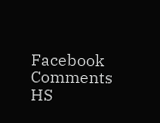Facebook Comments HS